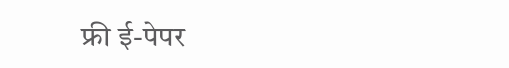फ्री ई-पेपर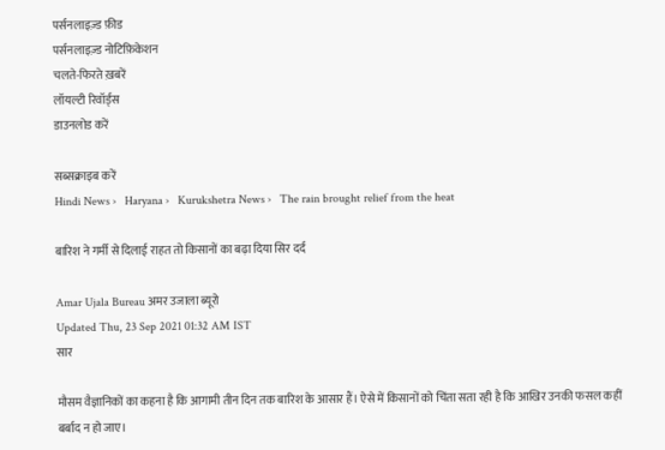पर्सनलाइज़्ड फ़ीड
पर्सनलाइज़्ड नोटिफ़िकेशन
चलते-फिरते ख़बरें
लॉयल्टी रिवॉर्ड्स
डाउनलोड करें

सब्सक्राइब करें
Hindi News ›   Haryana ›   Kurukshetra News ›   The rain brought relief from the heat

बारिश ने गर्मी से दिलाई राहत तो किसानों का बढ़ा दिया सिर दर्द

Amar Ujala Bureau अमर उजाला ब्यूरो
Updated Thu, 23 Sep 2021 01:32 AM IST
सार

मौसम वैज्ञानिकों का कहना है कि आगामी तीन दिन तक बारिश के आसार हैं। ऐसे में किसानों को चिंता सता रही है कि आखिर उनकी फसल कहीं बर्बाद न हो जाए।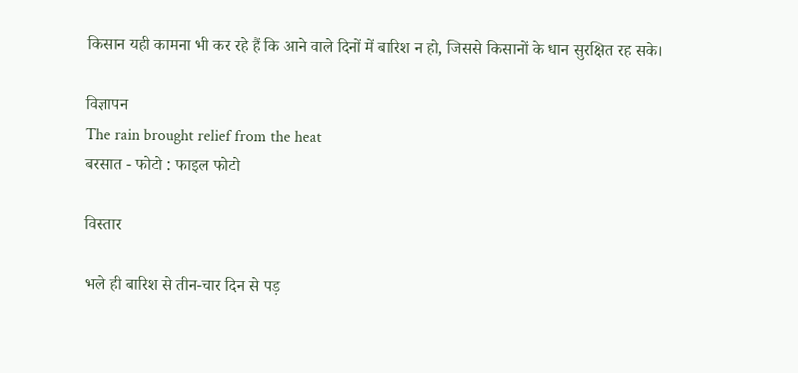किसान यही कामना भी कर रहे हैं कि आने वाले दिनों में बारिश न हो, जिससे किसानों के धान सुरक्षित रह सके।

विज्ञापन
The rain brought relief from the heat
बरसात - फोटो : फाइल फोटो

विस्तार

भले ही बारिश से तीन-चार दिन से पड़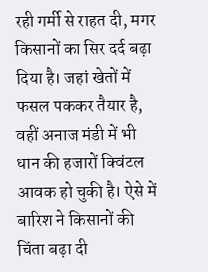रही गर्मी से राहत दी, मगर किसानों का सिर दर्द बढ़ा दिया है। जहां खेतों में फसल पककर तैयार है, वहीं अनाज मंडी में भी धान की हजारों क्विंटल आवक हो चुकी है। ऐसे में बारिश ने किसानों की चिंता बढ़ा दी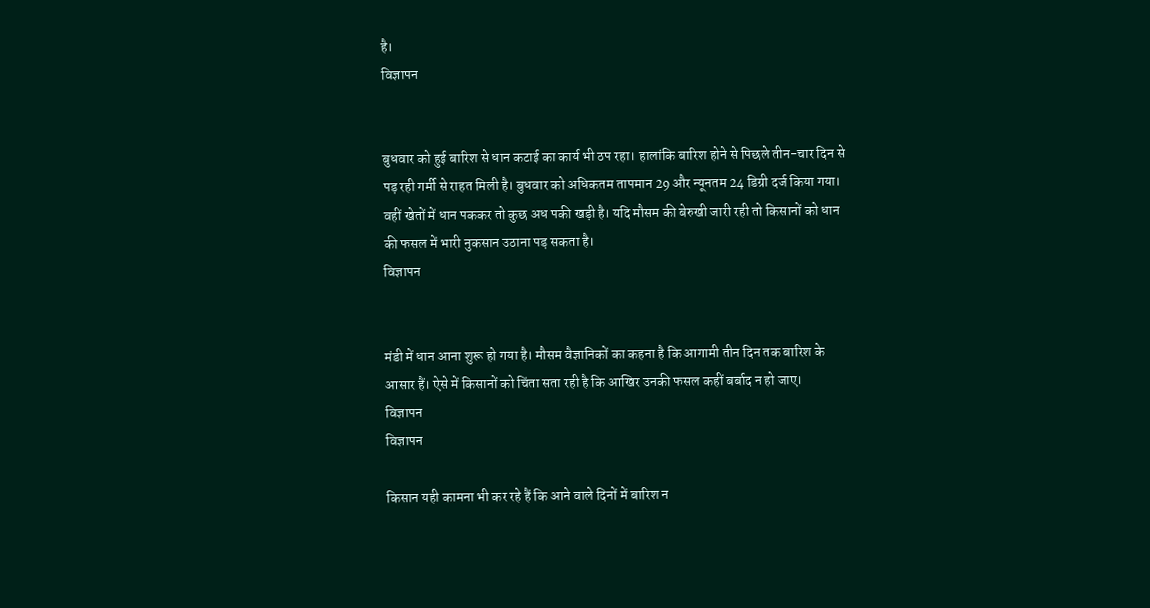है।
विज्ञापन


बुधवार को हुई बारिश से धान कटाई का कार्य भी ठप रहा। हालांकि बारिश होने से पिछले तीन-चार दिन से पड़ रही गर्मी से राहत मिली है। बुधवार को अधिकतम तापमान 29 और न्यूनतम 24 डिग्री दर्ज किया गया। वहीं खेतों में धान पककर तो कुछ अध पकी खड़ी है। यदि मौसम की बेरुखी जारी रही तो किसानों को धान की फसल में भारी नुकसान उठाना पड़ सकता है।
विज्ञापन


मंडी में धान आना शुरू हो गया है। मौसम वैज्ञानिकों का कहना है कि आगामी तीन दिन तक बारिश के आसार हैं। ऐसे में किसानों को चिंता सता रही है कि आखिर उनकी फसल कहीं बर्बाद न हो जाए।
विज्ञापन
विज्ञापन

किसान यही कामना भी कर रहे हैं कि आने वाले दिनों में बारिश न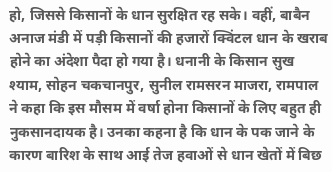हो, जिससे किसानों के धान सुरक्षित रह सके। वहीं, बाबैन अनाज मंडी में पड़ी किसानों की हजारों क्विंटल धान के खराब होने का अंदेशा पैदा हो गया है। धनानी के किसान सुख श्याम, सोहन चकचानपुर, सुनील रामसरन माजरा, रामपाल ने कहा कि इस मौसम में वर्षा होना किसानों के लिए बहुत ही नुकसानदायक है। उनका कहना है कि धान के पक जाने के कारण बारिश के साथ आई तेज हवाओं से धान खेतों में बिछ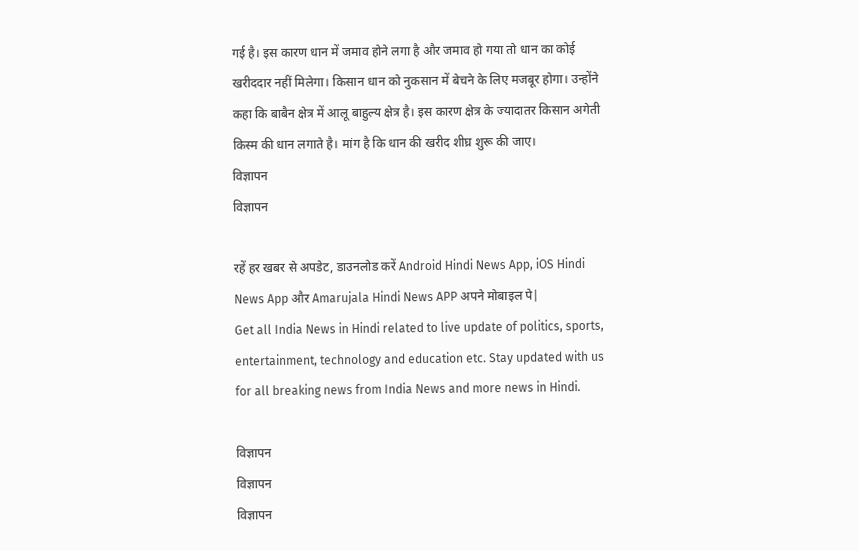गई है। इस कारण धान में जमाव होने लगा है और जमाव हो गया तो धान का कोई खरीददार नहीं मिलेगा। किसान धान को नुकसान में बेचने के लिए मजबूर होगा। उन्होंने कहा कि बाबैन क्षेत्र में आलू बाहुल्य क्षेत्र है। इस कारण क्षेत्र के ज्यादातर किसान अगेती किस्म की धान लगाते है। मांग है कि धान की खरीद शीघ्र शुरू की जाए।
विज्ञापन
विज्ञापन

रहें हर खबर से अपडेट, डाउनलोड करें Android Hindi News App, iOS Hindi News App और Amarujala Hindi News APP अपने मोबाइल पे|
Get all India News in Hindi related to live update of politics, sports, entertainment, technology and education etc. Stay updated with us for all breaking news from India News and more news in Hindi.

विज्ञापन
विज्ञापन
विज्ञापन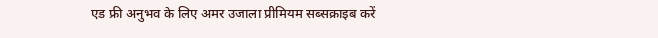एड फ्री अनुभव के लिए अमर उजाला प्रीमियम सब्सक्राइब करें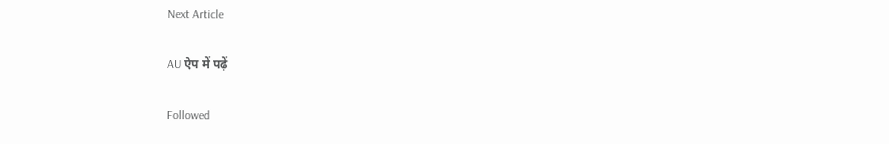Next Article

AU ऐप में पढ़ें

Followed